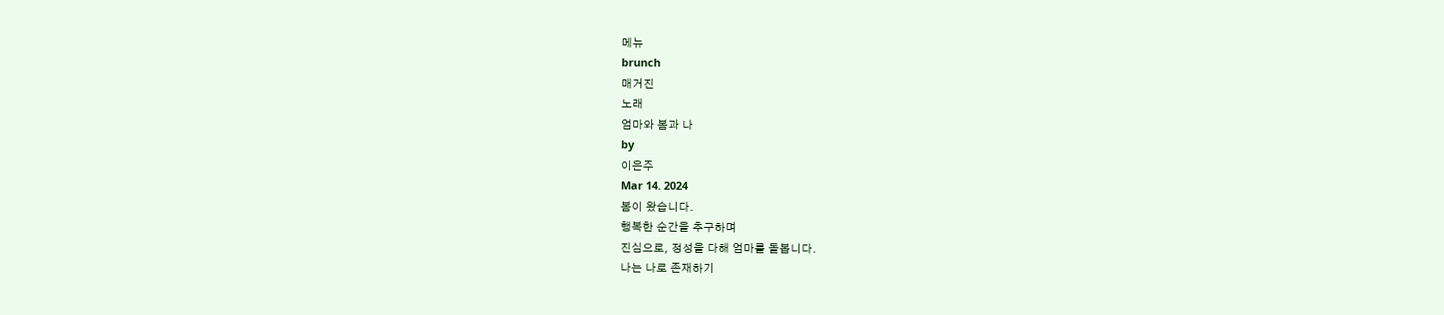메뉴
brunch
매거진
노래
엄마와 봄과 나
by
이은주
Mar 14. 2024
봄이 왔습니다.
행복한 순간을 추구하며
진심으로, 정성을 다해 엄마를 돌봅니다.
나는 나로 존재하기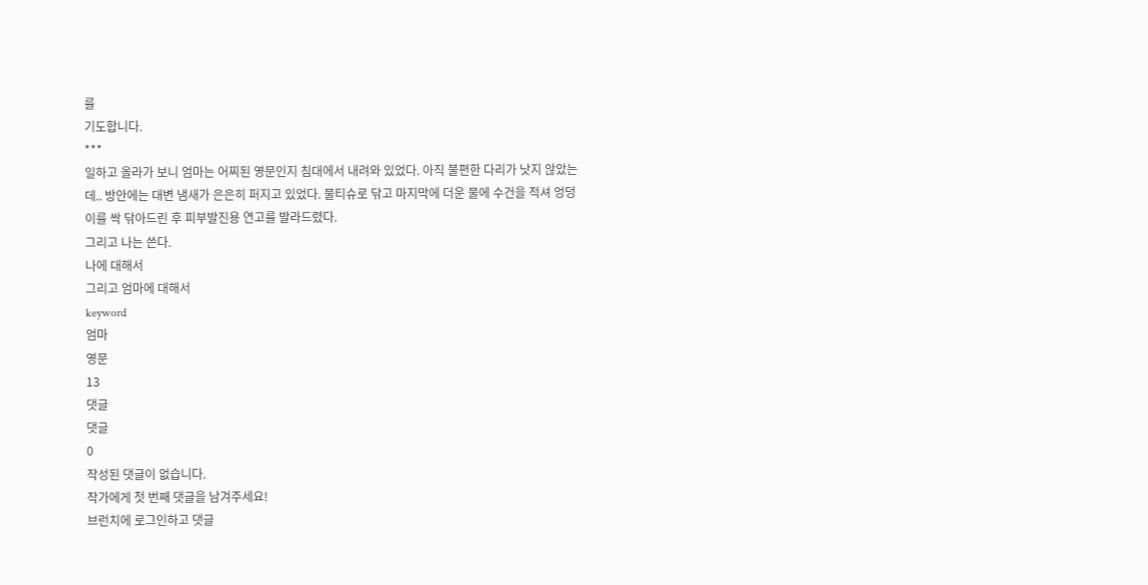를
기도합니다.
***
일하고 올라가 보니 엄마는 어찌된 영문인지 침대에서 내려와 있었다. 아직 불편한 다리가 낫지 않았는데.. 방안에는 대변 냄새가 은은히 퍼지고 있었다. 물티슈로 닦고 마지막에 더운 물에 수건을 적셔 엉덩이를 싹 닦아드린 후 피부발진용 연고를 발라드렸다.
그리고 나는 쓴다.
나에 대해서
그리고 엄마에 대해서
keyword
엄마
영문
13
댓글
댓글
0
작성된 댓글이 없습니다.
작가에게 첫 번째 댓글을 남겨주세요!
브런치에 로그인하고 댓글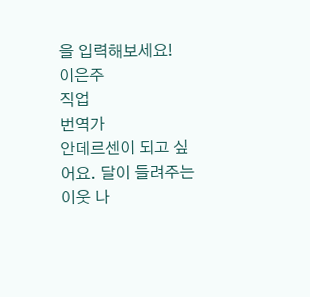을 입력해보세요!
이은주
직업
번역가
안데르센이 되고 싶어요. 달이 들려주는 이웃 나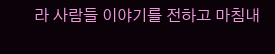라 사람들 이야기를 전하고 마침내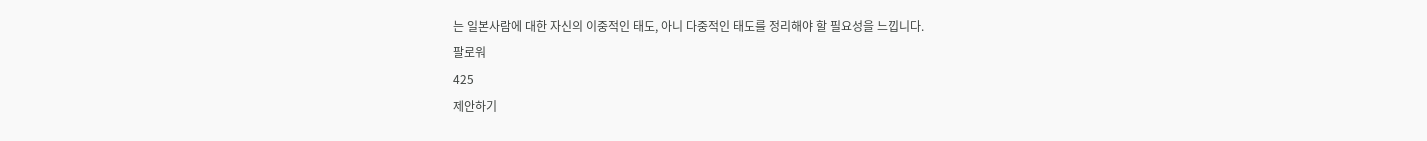는 일본사람에 대한 자신의 이중적인 태도, 아니 다중적인 태도를 정리해야 할 필요성을 느낍니다.
팔로워
425
제안하기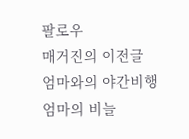팔로우
매거진의 이전글
엄마와의 야간비행
엄마의 비늘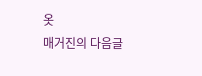옷
매거진의 다음글